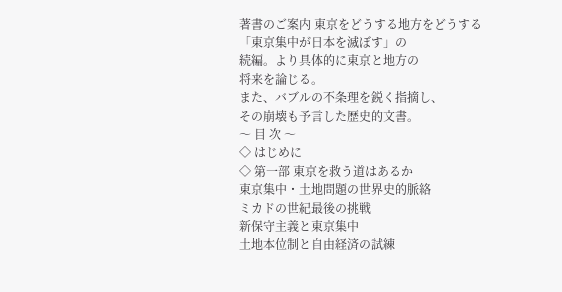著書のご案内 東京をどうする地方をどうする
「東京集中が日本を滅ぼす」の
続編。より具体的に東京と地方の
将来を論じる。
また、バブルの不条理を鋭く指摘し、
その崩壊も予言した歴史的文書。
〜 目 次 〜
◇ はじめに
◇ 第一部 東京を救う道はあるか
東京集中・土地問題の世界史的脈絡
ミカドの世紀最後の挑戦
新保守主義と東京集中
土地本位制と自由経済の試練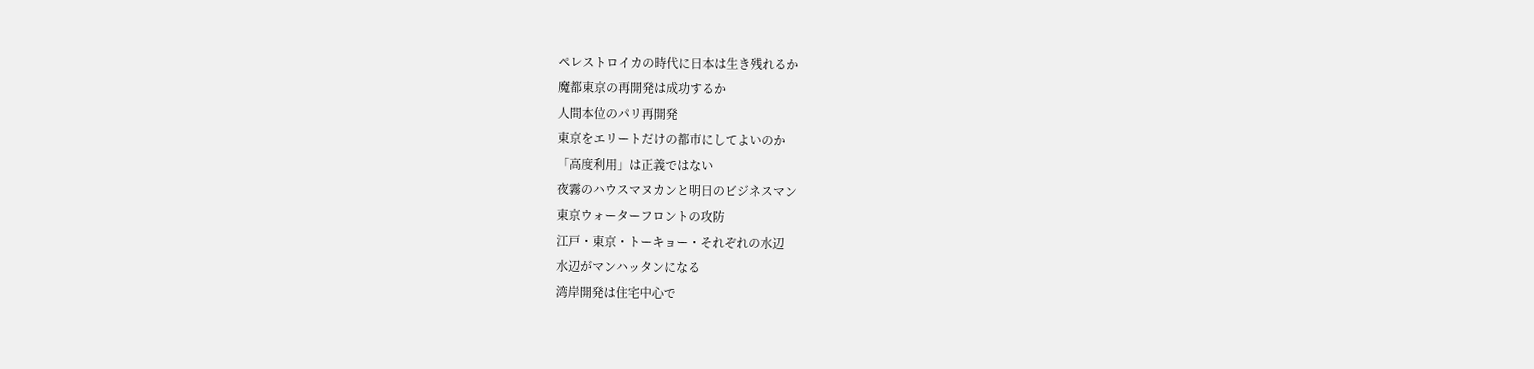ペレストロイカの時代に日本は生き残れるか
魔都東京の再開発は成功するか
人間本位のパリ再開発
東京をエリートだけの都市にしてよいのか
「高度利用」は正義ではない
夜霧のハウスマヌカンと明日のビジネスマン
東京ウォーターフロントの攻防
江戸・東京・トーキョー・それぞれの水辺
水辺がマンハッタンになる
湾岸開発は住宅中心で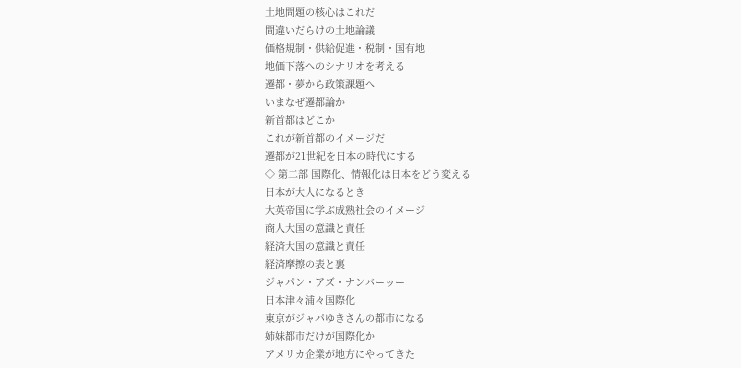土地問題の核心はこれだ
間違いだらけの土地論議
価格規制・供給促進・税制・国有地
地価下落へのシナリオを考える
遷都・夢から政策課題へ
いまなぜ遷都論か
新首都はどこか
これが新首都のイメージだ
遷都が21世紀を日本の時代にする
◇ 第二部 国際化、情報化は日本をどう変える
日本が大人になるとき
大英帝国に学ぶ成熟社会のイメージ
商人大国の意識と責任
経済大国の意識と責任
経済摩擦の表と裏
ジャパン・アズ・ナンバーッー
日本津々浦々国際化
東京がジャパゆきさんの都市になる
姉妹都市だけが国際化か
アメリカ企業が地方にやってきた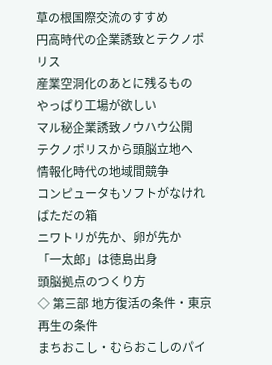草の根国際交流のすすめ
円高時代の企業誘致とテクノポリス
産業空洞化のあとに残るもの
やっぱり工場が欲しい
マル秘企業誘致ノウハウ公開
テクノポリスから頭脳立地へ
情報化時代の地域間競争
コンピュータもソフトがなければただの箱
ニワトリが先か、卵が先か
「一太郎」は徳島出身
頭脳拠点のつくり方
◇ 第三部 地方復活の条件・東京再生の条件
まちおこし・むらおこしのパイ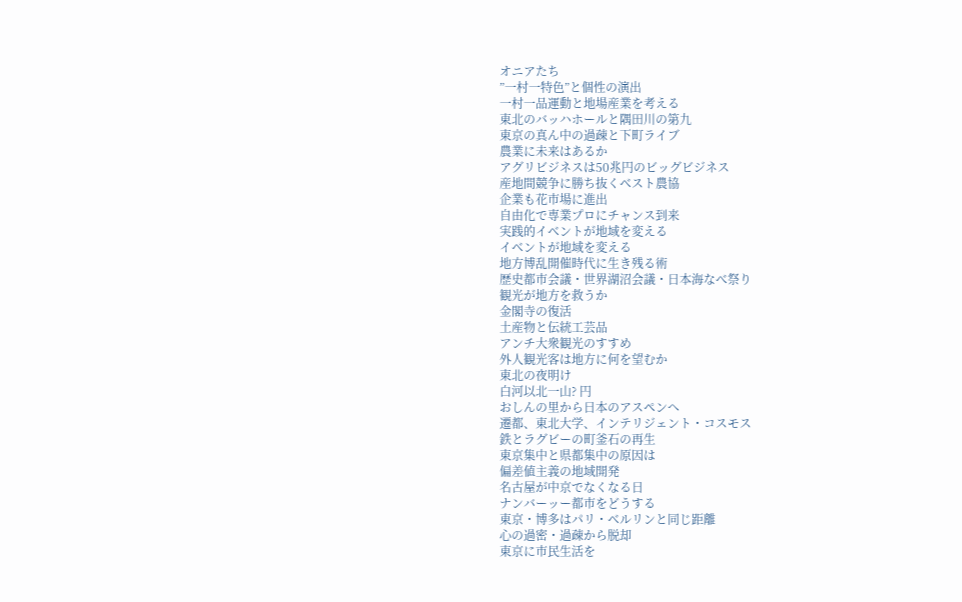オニアたち
”一村一特色”と個性の演出
一村一品運動と地場産業を考える
東北のバッハホールと隅田川の第九
東京の真ん中の過疎と下町ライブ
農業に未来はあるか
アグリビジネスは50兆円のビッグビジネス
産地間競争に勝ち抜くベスト農協
企業も花市場に進出
自由化で専業プロにチャンス到来
実践的イベントが地域を変える
イベントが地域を変える
地方博乱開催時代に生き残る術
歴史都市会議・世界湖沼会議・日本海なべ祭り
観光が地方を救うか
金閣寺の復活
土産物と伝統工芸品
アンチ大衆観光のすすめ
外人観光客は地方に何を望むか
東北の夜明け
白河以北一山? 円
おしんの里から日本のアスペンへ
遷都、東北大学、インテリジェント・コスモス
鉄とラグビーの町釜石の再生
東京集中と県都集中の原因は
偏差値主義の地域開発
名古屋が中京でなくなる日
ナンバーッー都市をどうする
東京・博多はパリ・ベルリンと同じ距離
心の過密・過疎から脱却
東京に市民生活を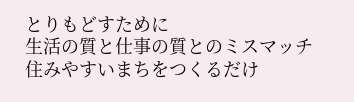とりもどすために
生活の質と仕事の質とのミスマッチ
住みやすいまちをつくるだけ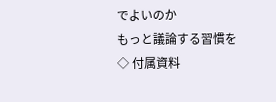でよいのか
もっと議論する習慣を
◇ 付属資料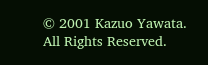© 2001 Kazuo Yawata. All Rights Reserved.